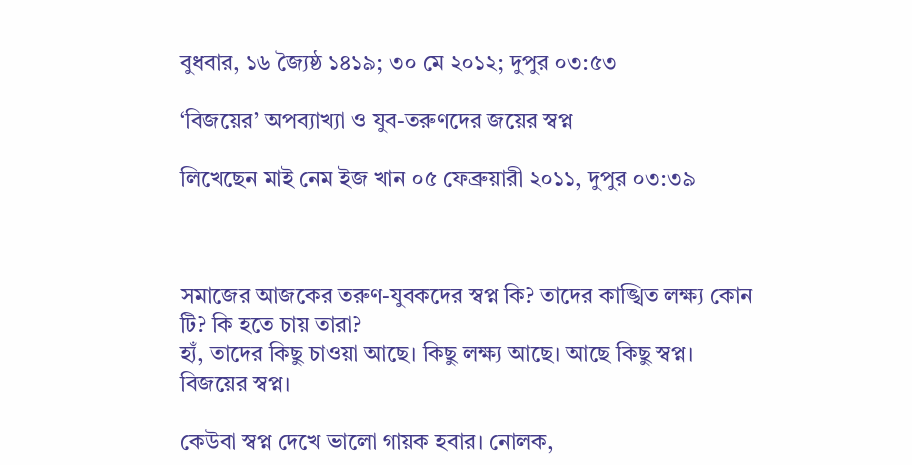বুধবার, ১৬ জ্যৈষ্ঠ ১৪১৯; ৩০ মে ২০১২; দুপুর ০৩:৫৩

‘বিজয়ের’ অপব্যাখ্যা ও যুব-তরুণদের জয়ের স্বপ্ন

লিখেছেন মাই নেম ইজ খান ০৫ ফেব্রুয়ারী ২০১১, দুপুর ০৩:৩৯



সমাজের আজকের তরুণ-যুবকদের স্বপ্ন কি? তাদের কাঙ্খিত লক্ষ্য কোন টি? কি হতে চায় তারা?
হ্যঁ, তাদের কিছু চাওয়া আছে। কিছু লক্ষ্য আছে। আছে কিছু স্বপ্ন। বিজয়ের স্বপ্ন।

কেউবা স্বপ্ন দেখে ভালো গায়ক হবার। নোলক,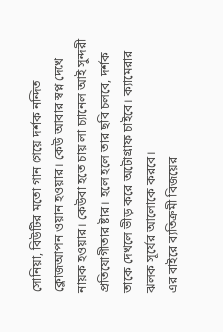সোনিয়া, বিউটির মতো গান গেয়ে দর্শক নন্দিত ক্লোজআপন ওয়ান হওয়ার। কেউ আবার স্বপ্ন দেখে নায়ক হওয়ার। কেউবা হতে চায় লা চ্যানেল আই সুন্দরী প্রতিযোগীতার ষ্টার। হলে হলে তার ছবি চলবে, দর্শক তাকে দেখলে ভীড় করে অটোগ্রাফ চাইবে। ক্যামেরার ঝলক সূর্যের আলোকে করবে।
এর বাইরে ব্যতিক্রমী বিজয়ের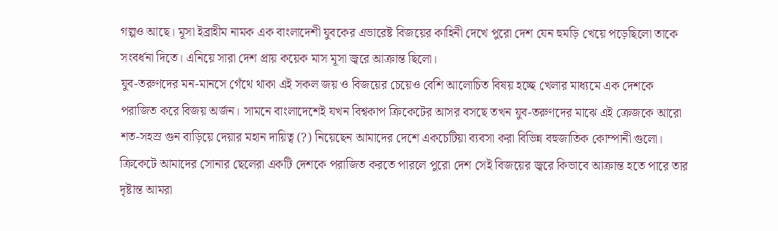গল্পও আছে। মূসা ইব্রাহীম নামক এক বাংলাদেশী যুবকের এভারেষ্ট বিজয়ের কাহিনী দেখে পুরো দেশ যেন হুমড়ি খেয়ে পড়েছিলো তাকে সংবর্ধনা দিতে। এনিয়ে সারা দেশ প্রায় কয়েক মাস মূসা জ্বরে আক্রান্ত ছিলো।
যুব-তরুণদের মন-মানসে গেঁথে থাকা এই সকল জয় ও বিজয়ের চেয়েও বেশি আলোচিত বিষয় হচ্ছে খেলার মাধ্যমে এক দেশকে পরাজিত করে বিজয় অর্জন। সামনে বাংলাদেশেই যখন বিশ্বকাপ ক্রিকেটের আসর বসছে তখন যুব-তরুণদের মাঝে এই ক্রেজকে আরো শত-সহস্র গুন বাড়িয়ে দেয়ার মহান দায়িত্ব (?) নিয়েছেন আমাদের দেশে একচেটিয়া ব্যবসা করা বিভিন্ন বহুজাতিক কোম্পানী গুলো।
ক্রিকেটে আমাদের সোনার ছেলেরা একটি দেশকে পরাজিত করতে পারলে পুরো দেশ সেই বিজয়ের জ্বরে কিভাবে আক্রান্ত হতে পারে তার দৃষ্টান্ত আমরা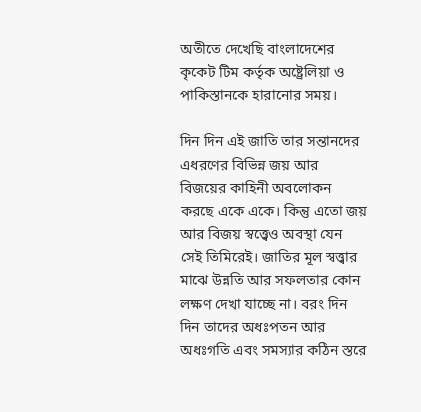অতীতে দেখেছি বাংলাদেশের কৃকেট টিম কর্তৃক অষ্ট্রেলিয়া ও পাকিস্তানকে হারানোর সময়।

দিন দিন এই জাতি তার সন্তানদের এধরণের বিভিন্ন জয় আর বিজয়ের কাহিনী অবলোকন করছে একে একে। কিন্তু এতো জয় আর বিজয় স্বত্ত্বেও অবস্থা যেন সেই তিমিরেই। জাতির মূল স্বত্ত্বার মাঝে উন্নতি আর সফলতার কোন লক্ষণ দেখা যাচ্ছে না। বরং দিন দিন তাদের অধঃপতন আর অধঃগতি এবং সমস্যার কঠিন স্তরে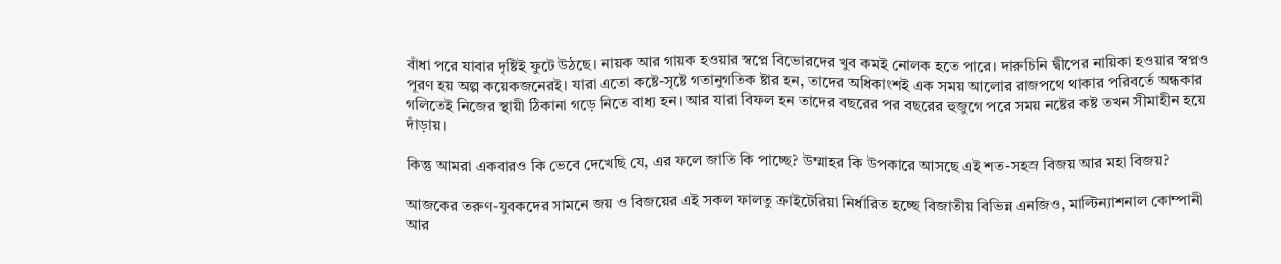বাঁধা পরে যাবার দৃষ্টিই ফুটে উঠছে। নায়ক আর গায়ক হওয়ার স্বপ্নে বিভোরদের খুব কমই নোলক হতে পারে। দারুচিনি দ্বীপের নায়িকা হওয়ার স্বপ্নও পূরণ হয় অল্প কয়েকজনেরই। যারা এতো কষ্টে-সৃষ্টে গতানুগতিক ষ্টার হন, তাদের অধিকাংশই এক সময় আলোর রাজপথে থাকার পরিবর্তে অন্ধকার গলিতেই নিজের স্থায়ী ঠিকানা গড়ে নিতে বাধ্য হন। আর যারা বিফল হন তাদের বছরের পর বছরের হুজুগে পরে সময় নষ্টের কষ্ট তখন সীমাহীন হয়ে দাঁড়ায়।

কিন্তু আমরা একবারও কি ভেবে দেখেছি যে, এর ফলে জাতি কি পাচ্ছে? উম্মাহর কি উপকারে আসছে এই শত-সহস্র বিজয় আর মহা বিজয়?

আজকের তরুণ-যুবকদের সামনে জয় ও বিজয়ের এই সকল ফালতু ক্রাইটেরিয়া নির্ধারিত হচ্ছে বিজাতীয় বিভিন্ন এনজিও, মাল্টিন্যাশনাল কোম্পানী আর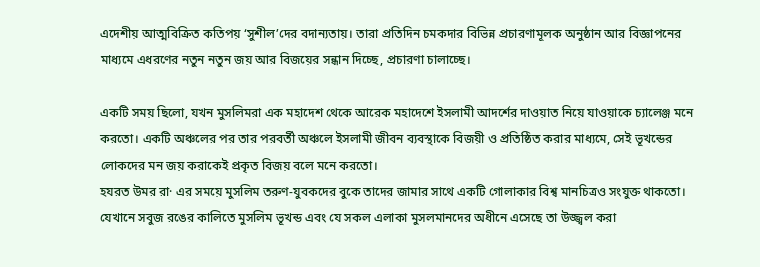এদেশীয় আত্মবিক্রিত কতিপয় ‘সুশীল’দের বদান্যতায়। তারা প্রতিদিন চমকদার বিভিন্ন প্রচারণামূলক অনুষ্ঠান আর বিজ্ঞাপনের মাধ্যমে এধরণের নতুন নতুন জয় আর বিজয়ের সন্ধান দিচ্ছে, প্রচারণা চালাচ্ছে।

একটি সময় ছিলো, যখন মুসলিমরা এক মহাদেশ থেকে আরেক মহাদেশে ইসলামী আদর্শের দাওয়াত নিয়ে যাওয়াকে চ্যালেঞ্জ মনে করতো। একটি অঞ্চলের পর তার পরবর্তী অঞ্চলে ইসলামী জীবন ব্যবস্থাকে বিজয়ী ও প্রতিষ্ঠিত করার মাধ্যমে, সেই ভূখন্ডের লোকদের মন জয় করাকেই প্রকৃত বিজয় বলে মনে করতো।
হযরত উমর রা· এর সময়ে মুসলিম তরুণ-যুবকদের বুকে তাদের জামার সাথে একটি গোলাকার বিশ্ব মানচিত্রও সংযুক্ত থাকতো। যেখানে সবুজ রঙের কালিতে মুসলিম ভূখন্ড এবং যে সকল এলাকা মুসলমানদের অধীনে এসেছে তা উজ্জ্বল করা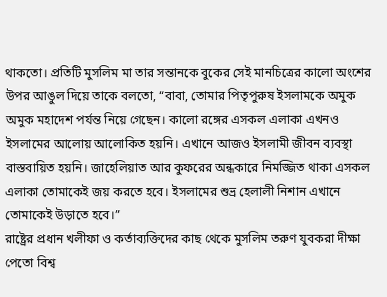থাকতো। প্রতিটি মুসলিম মা তার সন্তানকে বুকের সেই মানচিত্রের কালো অংশের উপর আঙুল দিয়ে তাকে বলতো, “বাবা, তোমার পিতৃপুরুষ ইসলামকে অমুক অমুক মহাদেশ পর্যন্ত নিয়ে গেছেন। কালো রঙ্গের এসকল এলাকা এখনও ইসলামের আলোয় আলোকিত হয়নি। এখানে আজও ইসলামী জীবন ব্যবস্থা বাস্তবায়িত হয়নি। জাহেলিয়াত আর কুফরের অন্ধকারে নিমজ্জিত থাকা এসকল এলাকা তোমাকেই জয় করতে হবে। ইসলামের শুভ্র হেলালী নিশান এখানে তোমাকেই উড়াতে হবে।”
রাষ্ট্রের প্রধান খলীফা ও কর্তাব্যক্তিদের কাছ থেকে মুসলিম তরুণ যুবকরা দীক্ষা পেতো বিশ্ব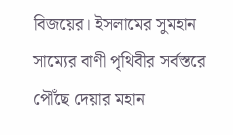বিজয়ের। ইসলামের সুমহান সাম্যের বাণী পৃথিবীর সর্বস্তরে পৌঁছে দেয়ার মহান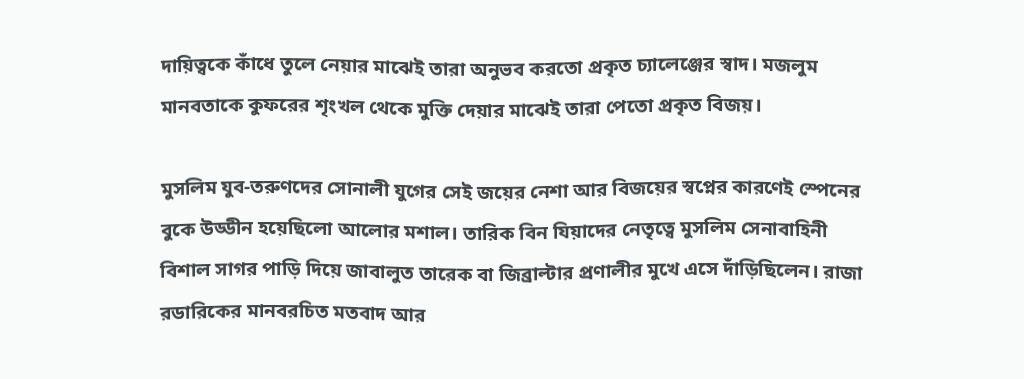দায়িত্বকে কাঁধে তুলে নেয়ার মাঝেই তারা অনুভব করতো প্রকৃত চ্যালেঞ্জের স্বাদ। মজলুম মানবতাকে কুফরের শৃংখল থেকে মুক্তি দেয়ার মাঝেই তারা পেতো প্রকৃত বিজয়।

মুসলিম যুব-তরুণদের সোনালী যুগের সেই জয়ের নেশা আর বিজয়ের স্বপ্নের কারণেই স্পেনের বুকে উড্ডীন হয়েছিলো আলোর মশাল। তারিক বিন যিয়াদের নেতৃত্বে মুসলিম সেনাবাহিনী বিশাল সাগর পাড়ি দিয়ে জাবালুত তারেক বা জিব্রাল্টার প্রণালীর মুখে এসে দাঁড়িছিলেন। রাজা রডারিকের মানবরচিত মতবাদ আর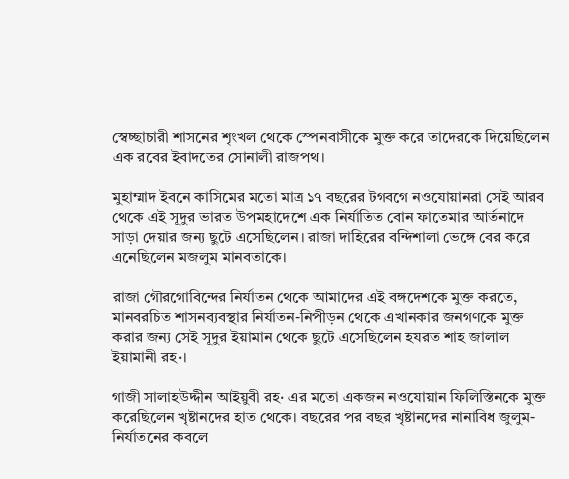স্বেচ্ছাচারী শাসনের শৃংখল থেকে স্পেনবাসীকে মুক্ত করে তাদেরকে দিয়েছিলেন এক রবের ইবাদতের সোনালী রাজপথ।

মুহাম্মাদ ইবনে কাসিমের মতো মাত্র ১৭ বছরের টগবগে নওযোয়ানরা সেই আরব থেকে এই সূদুর ভারত উপমহাদেশে এক নির্যাতিত বোন ফাতেমার আর্তনাদে সাড়া দেয়ার জন্য ছুটে এসেছিলেন। রাজা দাহিরের বন্দিশালা ভেঙ্গে বের করে এনেছিলেন মজলুম মানবতাকে।

রাজা গৌরগোবিন্দের নির্যাতন থেকে আমাদের এই বঙ্গদেশকে মুক্ত করতে, মানবরচিত শাসনব্যবস্থার নির্যাতন-নিপীড়ন থেকে এখানকার জনগণকে মুক্ত করার জন্য সেই সূদুর ইয়ামান থেকে ছুটে এসেছিলেন হযরত শাহ জালাল ইয়ামানী রহ·।

গাজী সালাহউদ্দীন আইয়ুবী রহ· এর মতো একজন নওযোয়ান ফিলিস্তিনকে মুক্ত করেছিলেন খৃষ্টানদের হাত থেকে। বছরের পর বছর খৃষ্টানদের নানাবিধ জুলুম-নির্যাতনের কবলে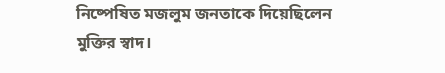নিষ্পেষিত মজলুম জনতাকে দিয়েছিলেন মুক্তির স্বাদ।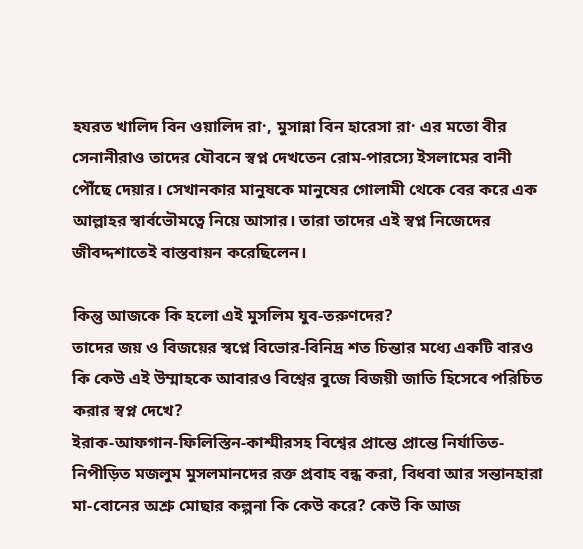হযরত খালিদ বিন ওয়ালিদ রা·, মুসান্না বিন হারেসা রা· এর মতো বীর সেনানীরাও তাদের যৌবনে স্বপ্ন দেখতেন রোম-পারস্যে ইসলামের বানী পৌঁছে দেয়ার। সেখানকার মানুষকে মানুষের গোলামী থেকে বের করে এক আল্লাহর স্বার্বভৌমত্বে নিয়ে আসার। তারা তাদের এই স্বপ্ন নিজেদের জীবদ্দশাতেই বাস্তবায়ন করেছিলেন।

কিন্তু আজকে কি হলো এই মুসলিম যুব-তরুণদের?
তাদের জয় ও বিজয়ের স্বপ্নে বিভোর-বিনিদ্র শত চিন্তার মধ্যে একটি বারও কি কেউ এই উম্মাহকে আবারও বিশ্বের বুজে বিজয়ী জাতি হিসেবে পরিচিত করার স্বপ্ন দেখে?
ইরাক-আফগান-ফিলিস্তিন-কাশ্মীরসহ বিশ্বের প্রান্তে প্রান্তে নির্যাতিত-নিপীড়িত মজলুম মুসলমানদের রক্ত প্রবাহ বন্ধ করা, বিধবা আর সন্তানহারা মা-বোনের অশ্রু মোছার কল্পনা কি কেউ করে? কেউ কি আজ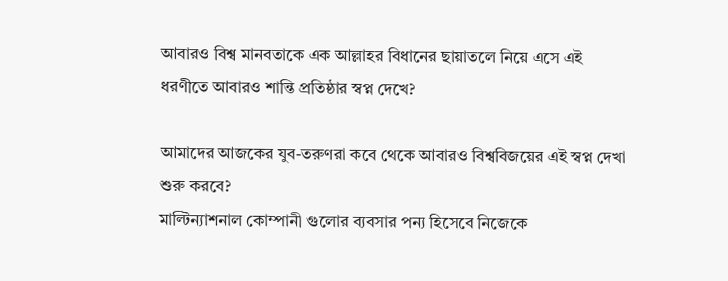আবারও বিশ্ব মানবতাকে এক আল্লাহর বিধানের ছায়াতলে নিয়ে এসে এই ধরণীতে আবারও শান্তি প্রতিষ্ঠার স্বপ্ন দেখে?

আমাদের আজকের যুব-তরুণরা কবে থেকে আবারও বিশ্ববিজয়ের এই স্বপ্ন দেখা শুরু করবে?
মাল্টিন্যাশনাল কোম্পানী গুলোর ব্যবসার পন্য হিসেবে নিজেকে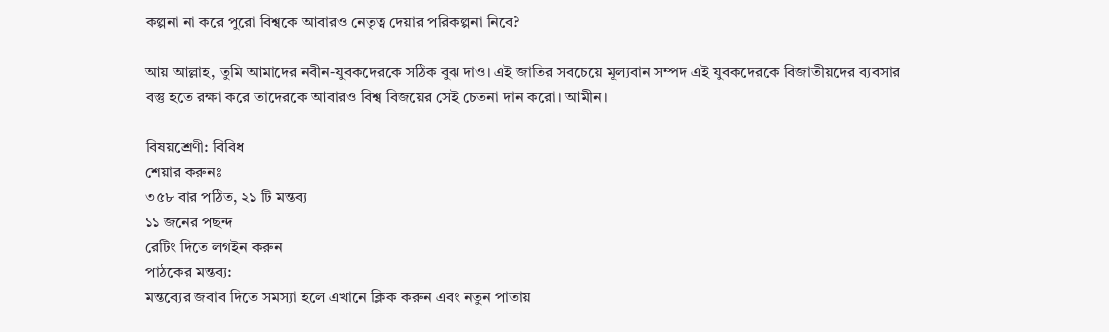কল্পনা না করে পুরো বিশ্বকে আবারও নেতৃত্ব দেয়ার পরিকল্পনা নিবে?

আয় আল্লাহ, তুমি আমাদের নবীন-যুবকদেরকে সঠিক বুঝ দাও। এই জাতির সবচেয়ে মূল্যবান সম্পদ এই যুবকদেরকে বিজাতীয়দের ব্যবসার বস্তু হতে রক্ষা করে তাদেরকে আবারও বিশ্ব বিজয়ের সেই চেতনা দান করো। আমীন।

বিষয়শ্রেণী: বিবিধ
শেয়ার করুনঃ
৩৫৮ বার পঠিত, ২১ টি মন্তব্য
১১ জনের পছন্দ
রেটিং দিতে লগইন করুন
পাঠকের মন্তব্য:
মন্তব্যের জবাব দিতে সমস্যা হলে এখানে ক্লিক করুন এবং নতুন পাতায়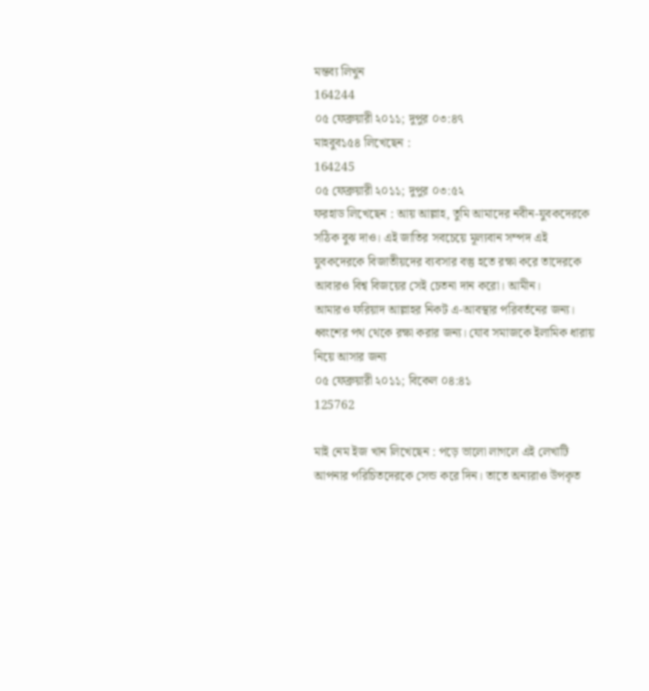মন্তব্য লিখুন
164244
০৫ ফেব্রুয়ারী ২০১১; দুপুর ০৩:৪৭
মাহবুব১৫৪ লিখেছেন :
164245
০৫ ফেব্রুয়ারী ২০১১; দুপুর ০৩:৫২
ফরহাড লিখেছেন : আয় আল্লাহ, তুমি আমাদের নবীন-যুবকদেরকে সঠিক বুঝ দাও। এই জাতির সবচেয়ে মূল্যবান সম্পদ এই যুবকদেরকে বিজাতীয়দের ব্যবসার বস্তু হতে রক্ষা করে তাদেরকে আবারও বিশ্ব বিজয়ের সেই চেতনা দান করো। আমীন।
আমারও ফরিয়াদ আল্লাহর নিকট এ-আবস্থার পরিবর্তনের জন্য। ধ্বংশের পথ থেকে রক্ষা করার জন্য। যোব সমাজকে ইলামিক ধারায় নিয়ে আসার জন্য
০৫ ফেব্রুয়ারী ২০১১; বিকেল ০৪:৪১
125762

মাই নেম ইজ খান লিখেছেন : পড়ে ভালো লাগলে এই লেখাটি আপনার পরিচিতদেরকে সেন্ড করে দিন। তাতে অন্যরাও উপকৃত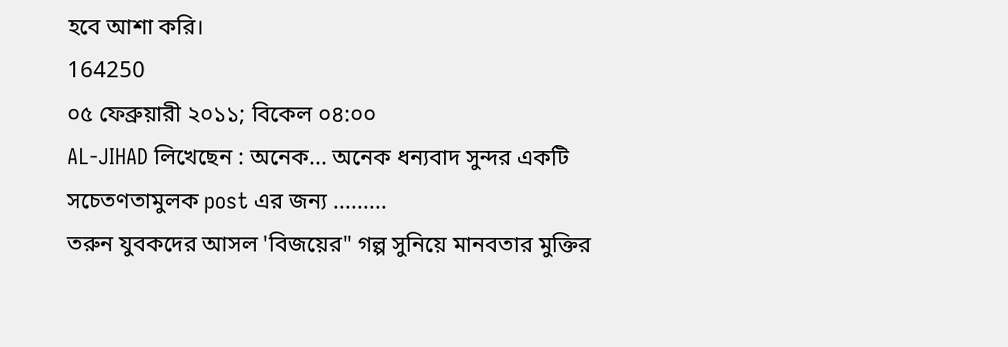হবে আশা করি।
164250
০৫ ফেব্রুয়ারী ২০১১; বিকেল ০৪:০০
AL-JIHAD লিখেছেন : অনেক... অনেক ধন্যবাদ সুন্দর একটি সচেতণতামুলক post এর জন্য .........
তরুন যুবকদের আসল 'বিজয়ের" গল্প সুনিয়ে মানবতার মুক্তির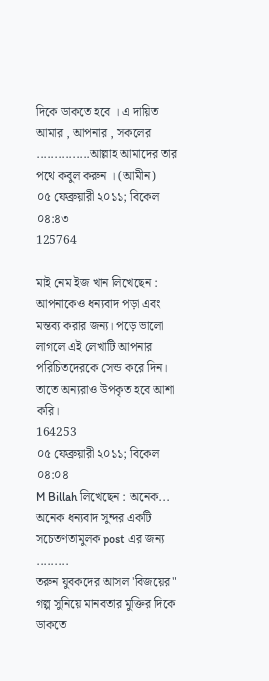দিকে ডাকতে হবে । এ দায়িত আমার , আপনার , সকলের ...............আল্লাহ আমাদের তার পথে কবুল করুন । (আমীন)
০৫ ফেব্রুয়ারী ২০১১; বিকেল ০৪:৪৩
125764

মাই নেম ইজ খান লিখেছেন : আপনাকেও ধন্যবাদ পড়া এবং মন্তব্য করার জন্য। পড়ে ভালো লাগলে এই লেখাটি আপনার পরিচিতদেরকে সেন্ড করে দিন। তাতে অন্যরাও উপকৃত হবে আশা করি।
164253
০৫ ফেব্রুয়ারী ২০১১; বিকেল ০৪:০৪
M Billah লিখেছেন : অনেক... অনেক ধন্যবাদ সুন্দর একটি সচেতণতামুলক post এর জন্য .........
তরুন যুবকদের আসল 'বিজয়ের" গল্প সুনিয়ে মানবতার মুক্তির দিকে ডাকতে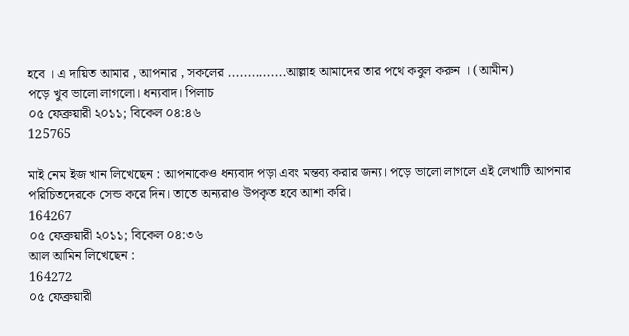হবে । এ দায়িত আমার , আপনার , সকলের ...............আল্লাহ আমাদের তার পথে কবুল করুন । (আমীন)
পড়ে খুব ভালো লাগলো। ধন্যবাদ। পিলাচ
০৫ ফেব্রুয়ারী ২০১১; বিকেল ০৪:৪৬
125765

মাই নেম ইজ খান লিখেছেন : আপনাকেও ধন্যবাদ পড়া এবং মন্তব্য করার জন্য। পড়ে ভালো লাগলে এই লেখাটি আপনার পরিচিতদেরকে সেন্ড করে দিন। তাতে অন্যরাও উপকৃত হবে আশা করি।
164267
০৫ ফেব্রুয়ারী ২০১১; বিকেল ০৪:৩৬
আল আমিন লিখেছেন :
164272
০৫ ফেব্রুয়ারী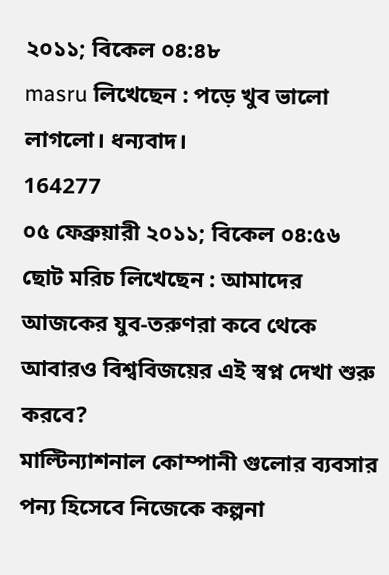২০১১; বিকেল ০৪:৪৮
masru লিখেছেন : পড়ে খুব ভালো লাগলো। ধন্যবাদ।
164277
০৫ ফেব্রুয়ারী ২০১১; বিকেল ০৪:৫৬
ছোট মরিচ লিখেছেন : আমাদের আজকের যুব-তরুণরা কবে থেকে আবারও বিশ্ববিজয়ের এই স্বপ্ন দেখা শুরু করবে?
মাল্টিন্যাশনাল কোম্পানী গুলোর ব্যবসার পন্য হিসেবে নিজেকে কল্পনা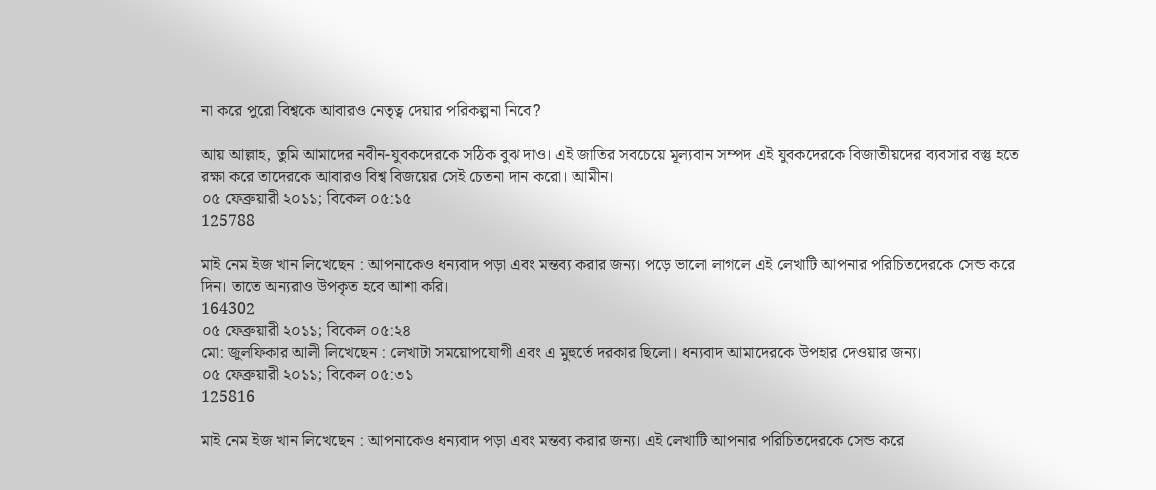না করে পুরো বিশ্বকে আবারও নেতৃত্ব দেয়ার পরিকল্পনা নিবে?

আয় আল্লাহ, তুমি আমাদের নবীন-যুবকদেরকে সঠিক বুঝ দাও। এই জাতির সবচেয়ে মূল্যবান সম্পদ এই যুবকদেরকে বিজাতীয়দের ব্যবসার বস্তু হতে রক্ষা করে তাদেরকে আবারও বিশ্ব বিজয়ের সেই চেতনা দান করো। আমীন।
০৫ ফেব্রুয়ারী ২০১১; বিকেল ০৫:১৫
125788

মাই নেম ইজ খান লিখেছেন : আপনাকেও ধন্যবাদ পড়া এবং মন্তব্য করার জন্য। পড়ে ভালো লাগলে এই লেখাটি আপনার পরিচিতদেরকে সেন্ড করে দিন। তাতে অন্যরাও উপকৃত হবে আশা করি।
164302
০৫ ফেব্রুয়ারী ২০১১; বিকেল ০৫:২৪
মো: জুলফিকার আলী লিখেছেন : লেখাটা সময়োপযোগী এবং এ মুহুর্তে দরকার ছিলো। ধন্যবাদ আমাদেরকে উপহার দেওয়ার জন্য।
০৫ ফেব্রুয়ারী ২০১১; বিকেল ০৫:৩১
125816

মাই নেম ইজ খান লিখেছেন : আপনাকেও ধন্যবাদ পড়া এবং মন্তব্য করার জন্য। এই লেখাটি আপনার পরিচিতদেরকে সেন্ড করে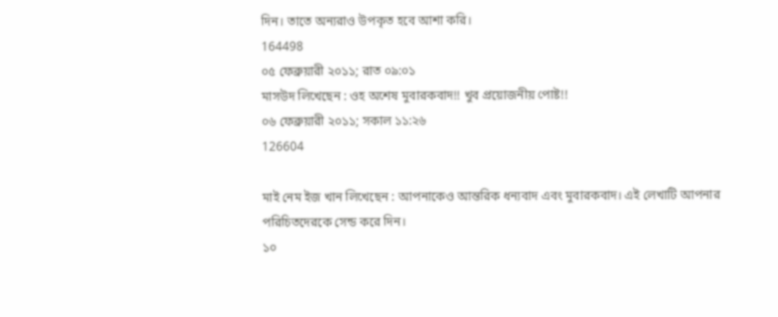দিন। তাতে অন্যরাও উপকৃত হবে আশা করি।
164498
০৫ ফেব্রুয়ারী ২০১১; রাত ০৯:০১
মাসউদ লিখেছেন : ওহ অশেষ মুবারকবাদ!! খুব প্রয়োজনীয় পোষ্ট!!
০৬ ফেব্রুয়ারী ২০১১; সকাল ১১:২৬
126604

মাই নেম ইজ খান লিখেছেন : আপনাকেও আন্তরিক ধন্যবাদ এবং মুবারকবাদ। এই লেখাটি আপনার পরিচিতদেরকে সেন্ড করে দিন।
১০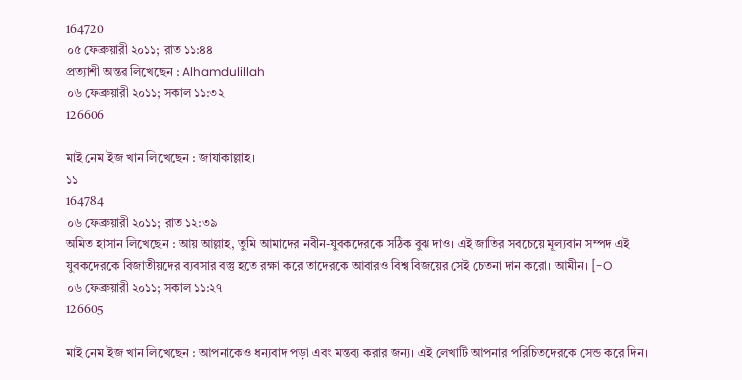164720
০৫ ফেব্রুয়ারী ২০১১; রাত ১১:৪৪
প্রত্যাশী অন্তৱ লিখেছেন : Alhamdulillah
০৬ ফেব্রুয়ারী ২০১১; সকাল ১১:৩২
126606

মাই নেম ইজ খান লিখেছেন : জাযাকাল্লাহ।
১১
164784
০৬ ফেব্রুয়ারী ২০১১; রাত ১২:৩৯
অমিত হাসান লিখেছেন : আয় আল্লাহ, তুমি আমাদের নবীন-যুবকদেরকে সঠিক বুঝ দাও। এই জাতির সবচেয়ে মূল্যবান সম্পদ এই যুবকদেরকে বিজাতীয়দের ব্যবসার বস্তু হতে রক্ষা করে তাদেরকে আবারও বিশ্ব বিজয়ের সেই চেতনা দান করো। আমীন। [-O
০৬ ফেব্রুয়ারী ২০১১; সকাল ১১:২৭
126605

মাই নেম ইজ খান লিখেছেন : আপনাকেও ধন্যবাদ পড়া এবং মন্তব্য করার জন্য। এই লেখাটি আপনার পরিচিতদেরকে সেন্ড করে দিন।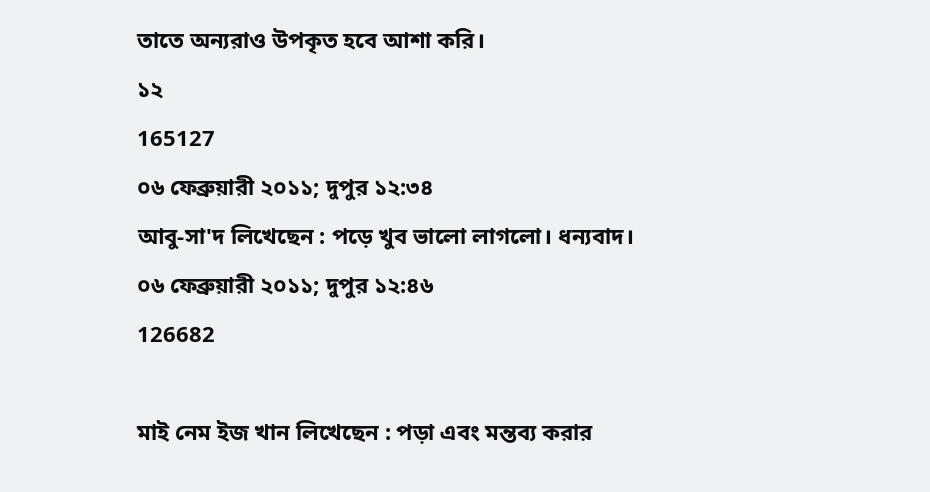তাতে অন্যরাও উপকৃত হবে আশা করি।
১২
165127
০৬ ফেব্রুয়ারী ২০১১; দুপুর ১২:৩৪
আবু-সা'দ লিখেছেন : পড়ে খুব ভালো লাগলো। ধন্যবাদ।
০৬ ফেব্রুয়ারী ২০১১; দুপুর ১২:৪৬
126682

মাই নেম ইজ খান লিখেছেন : পড়া এবং মন্তব্য করার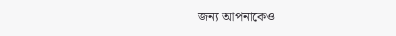জন্য আপনাকেও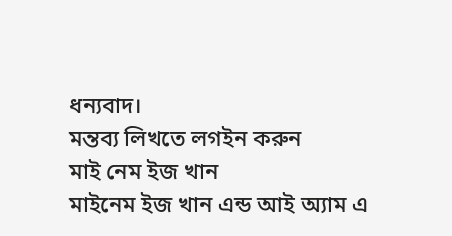ধন্যবাদ।
মন্তব্য লিখতে লগইন করুন
মাই নেম ইজ খান
মাইনেম ইজ খান এন্ড আই অ্যাম এ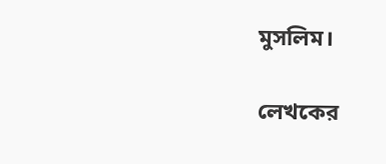মুসলিম।

লেখকের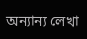অন্যান্য লেখা